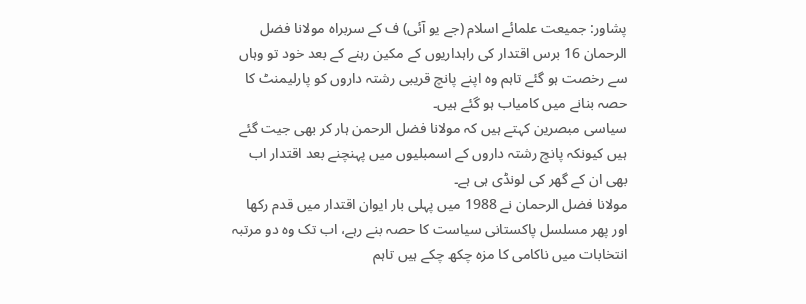پشاور: جمیعت علمائے اسلام (جے یو آئی) ف کے سربراہ مولانا فضل الرحمان 16 برس اقتدار کی راہداریوں کے مکین رہنے کے بعد خود تو وہاں سے رخصت ہو گئے تاہم وہ اپنے پانچ قریبی رشتہ داروں کو پارلیمنٹ کا حصہ بنانے میں کامیاب ہو گئے ہیں۔
سیاسی مبصرین کہتے ہیں کہ مولانا فضل الرحمن ہار کر بھی جیت گئے ہیں کیونکہ پانچ رشتہ داروں کے اسمبلیوں میں پہنچنے بعد اقتدار اب بھی ان کے گھر کی لونڈی ہی ہے۔
مولانا فضل الرحمان نے 1988 میں پہلی بار ایوان اقتدار میں قدم رکھا اور پھر مسلسل پاکستانی سیاست کا حصہ بنے رہے، اب تک وہ دو مرتبہ انتخابات میں ناکامی کا مزہ چکھ چکے ہیں تاہم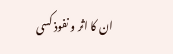ان کا اثر و نفوذ کسی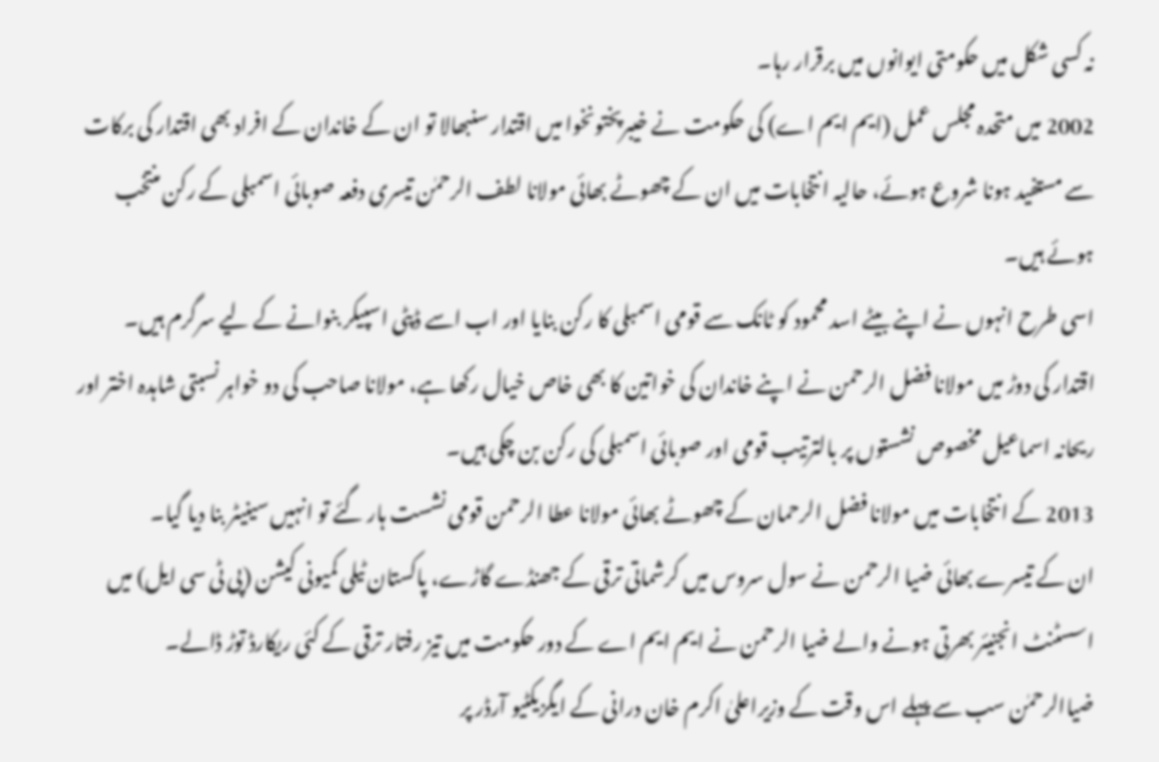نہ کسی شکل میں حکومتی ایوانوں میں برقرار رہا۔
2002 میں متحدہ مجلس عمل (ایم ایم اے) کی حکومت نے خیبرپختونخوا میں اقتدار سنبھالا تو ان کے خاندان کے افراد بھی اقتدار کی برکات سے مستفید ہونا شروع ہوئے، حالیہ انتخابات میں ان کے چھوٹے بھائی مولانا لطف الرحمٰن تیسری دفعہ صوبائی اسمبلی کے رکن منتخب ہوئے ہیں۔
اسی طرح انہوں نے اپنے بیٹے اسد محمود کو ٹانک سے قومی اسمبلی کا رکن بنایا اور اب اسے ڈپٹی اسپیکر بنوانے کے لیے سرگرم ہیں۔
اقتدار کی دوڑ میں مولانا فضل الرحمن نے اپنے خاندان کی خواتین کا بھی خاص خیال رکھا ہے، مولانا صاحب کی دو خواہر نسبتی شاہدہ اختر اور ریحانہ اسماعیل مخصوص نشستوں پر بالترتیب قومی اور صوبائی اسمبلی کی رکن بن چکی ہیں۔
2013 کے انتخابات میں مولانا فضل الرحمان کے چھوٹے بھائی مولانا عطا الرحمن قومی نشست ہار گئے تو انہیں سینیٹر بنا دیا گیا۔
ان کے تیسرے بھائی ضیا الرحمن نے سول سروس میں کرشماتی ترقی کے جھنڈے گاڑے، پاکستان ٹیلی کمیونی کیشن (پی ٹی سی ایل) میں اسسٹنٹ انجنیئر بھرتی ہونے والے ضیا الرحمن نے ایم ایم اے کے دور حکومت میں تیز رفتار ترقی کے کئی ریکارڈ توڑ ڈالے۔
ضیاالرحمٰن سب سے پہلے اس وقت کے وزیراعلیٰ اکرم خان درانی کے ایگزیکٹیو آرڈر پر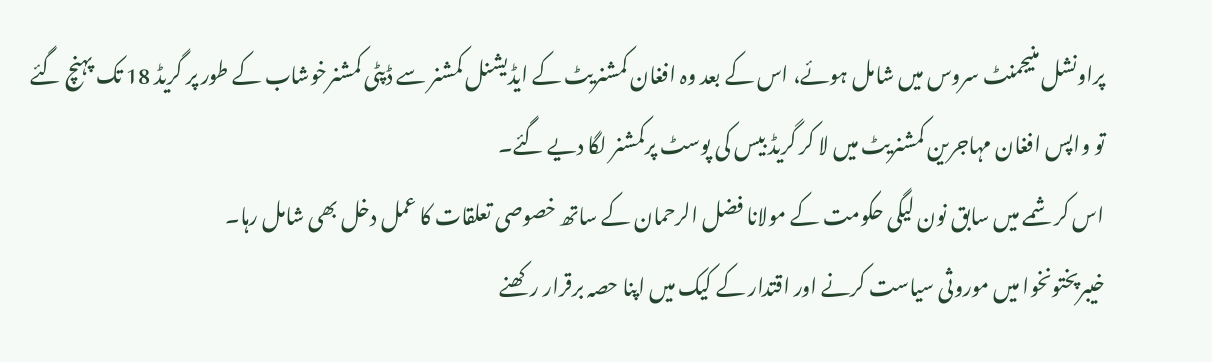پراونشل منیجمنٹ سروس میں شامل ہوئے، اس کے بعد وہ افغان کمشنریٹ کے ایڈیشنل کمشنر سے ڈپٹی کمشنرخوشاب کے طور پر گریڈ 18 تک پہنچ گئے تو واپس افغان مہاجرین کمشنریٹ میں لا کر گریڈ بیس کی پوسٹ پرکمشنر لگا دیے گئے۔
اس کرشمے میں سابق نون لیگی حکومت کے مولانا فضل الرحمان کے ساتھ خصوصی تعلقات کا عمل دخل بھی شامل رہا۔
خیبرپختونخوا میں موروثی سیاست کرنے اور اقتدار کے کیک میں اپنا حصہ برقرار رکھنے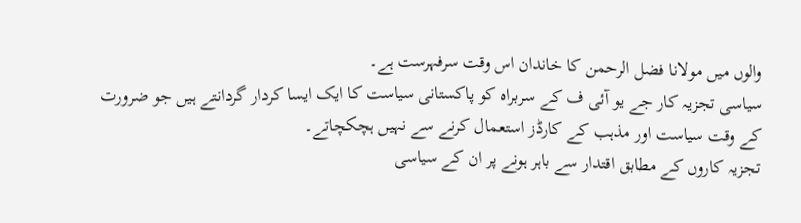والوں میں مولانا فضل الرحمن کا خاندان اس وقت سرفہرست ہے۔
سیاسی تجزیہ کار جے یو آئی ف کے سربراہ کو پاکستانی سیاست کا ایک ایسا کردار گردانتے ہیں جو ضرورت کے وقت سیاست اور مذہب کے کارڈز استعمال کرنے سے نہیں ہچکچاتے۔
تجزیہ کاروں کے مطابق اقتدار سے باہر ہونے پر ان کے سیاسی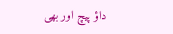داؤ پیچ اور بھی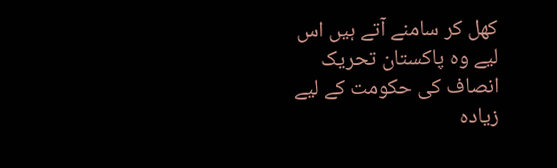کھل کر سامنے آتے ہیں اس لیے وہ پاکستان تحریک انصاف کی حکومت کے لیے زیادہ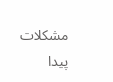مشکلات پیدا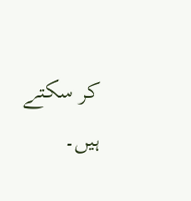کر سکتے ہیں۔